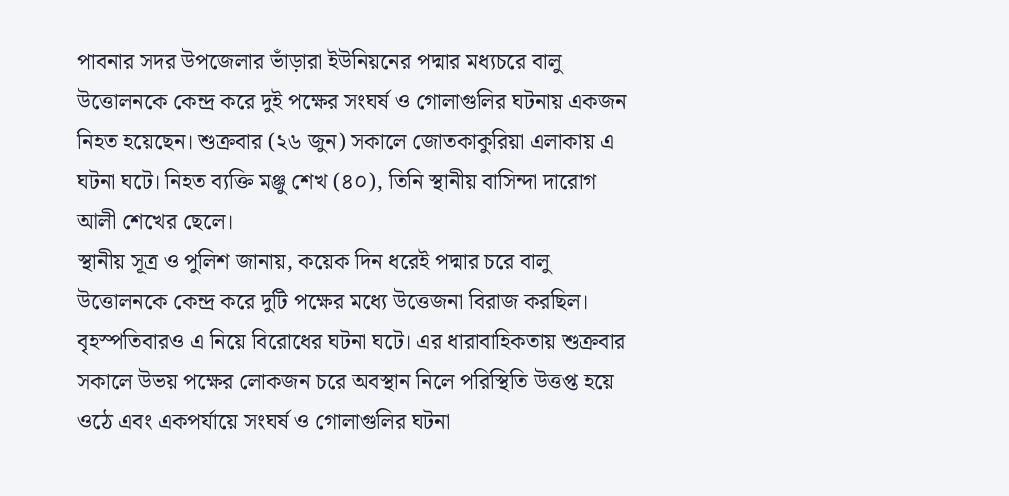পাবনার সদর উপজেলার ভাঁড়ারা ইউনিয়নের পদ্মার মধ্যচরে বালু উত্তোলনকে কেন্দ্র করে দুই পক্ষের সংঘর্ষ ও গোলাগুলির ঘটনায় একজন নিহত হয়েছেন। শুক্রবার (২৬ জুন) সকালে জোতকাকুরিয়া এলাকায় এ ঘটনা ঘটে। নিহত ব্যক্তি মঞ্জু শেখ (৪০), তিনি স্থানীয় বাসিন্দা দারোগ আলী শেখের ছেলে।
স্থানীয় সূত্র ও পুলিশ জানায়, কয়েক দিন ধরেই পদ্মার চরে বালু উত্তোলনকে কেন্দ্র করে দুটি পক্ষের মধ্যে উত্তেজনা বিরাজ করছিল। বৃহস্পতিবারও এ নিয়ে বিরোধের ঘটনা ঘটে। এর ধারাবাহিকতায় শুক্রবার সকালে উভয় পক্ষের লোকজন চরে অবস্থান নিলে পরিস্থিতি উত্তপ্ত হয়ে ওঠে এবং একপর্যায়ে সংঘর্ষ ও গোলাগুলির ঘটনা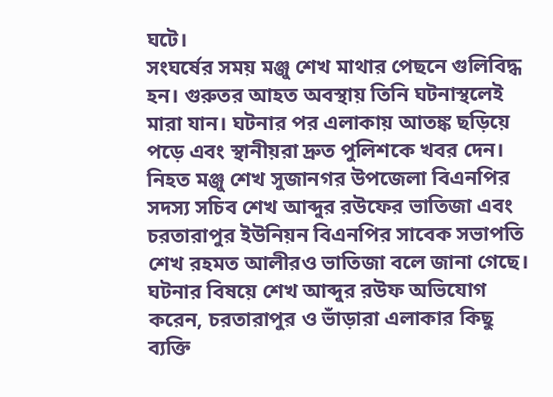ঘটে।
সংঘর্ষের সময় মঞ্জু শেখ মাথার পেছনে গুলিবিদ্ধ হন। গুরুতর আহত অবস্থায় তিনি ঘটনাস্থলেই মারা যান। ঘটনার পর এলাকায় আতঙ্ক ছড়িয়ে পড়ে এবং স্থানীয়রা দ্রুত পুলিশকে খবর দেন।
নিহত মঞ্জু শেখ সুজানগর উপজেলা বিএনপির সদস্য সচিব শেখ আব্দুর রউফের ভাতিজা এবং চরতারাপুর ইউনিয়ন বিএনপির সাবেক সভাপতি শেখ রহমত আলীরও ভাতিজা বলে জানা গেছে।
ঘটনার বিষয়ে শেখ আব্দুর রউফ অভিযোগ করেন, চরতারাপুর ও ভাঁড়ারা এলাকার কিছু ব্যক্তি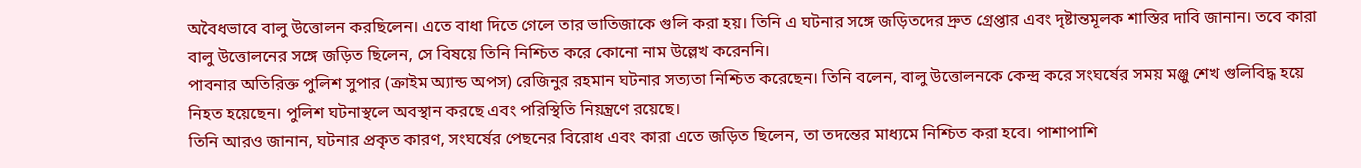অবৈধভাবে বালু উত্তোলন করছিলেন। এতে বাধা দিতে গেলে তার ভাতিজাকে গুলি করা হয়। তিনি এ ঘটনার সঙ্গে জড়িতদের দ্রুত গ্রেপ্তার এবং দৃষ্টান্তমূলক শাস্তির দাবি জানান। তবে কারা বালু উত্তোলনের সঙ্গে জড়িত ছিলেন, সে বিষয়ে তিনি নিশ্চিত করে কোনো নাম উল্লেখ করেননি।
পাবনার অতিরিক্ত পুলিশ সুপার (ক্রাইম অ্যান্ড অপস) রেজিনুর রহমান ঘটনার সত্যতা নিশ্চিত করেছেন। তিনি বলেন, বালু উত্তোলনকে কেন্দ্র করে সংঘর্ষের সময় মঞ্জু শেখ গুলিবিদ্ধ হয়ে নিহত হয়েছেন। পুলিশ ঘটনাস্থলে অবস্থান করছে এবং পরিস্থিতি নিয়ন্ত্রণে রয়েছে।
তিনি আরও জানান, ঘটনার প্রকৃত কারণ, সংঘর্ষের পেছনের বিরোধ এবং কারা এতে জড়িত ছিলেন, তা তদন্তের মাধ্যমে নিশ্চিত করা হবে। পাশাপাশি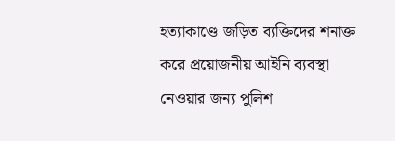হত্যাকাণ্ডে জড়িত ব্যক্তিদের শনাক্ত করে প্রয়োজনীয় আইনি ব্যবস্থা নেওয়ার জন্য পুলিশ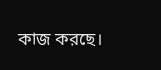কাজ করছে।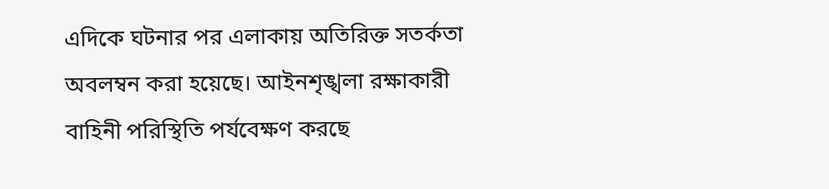এদিকে ঘটনার পর এলাকায় অতিরিক্ত সতর্কতা অবলম্বন করা হয়েছে। আইনশৃঙ্খলা রক্ষাকারী বাহিনী পরিস্থিতি পর্যবেক্ষণ করছে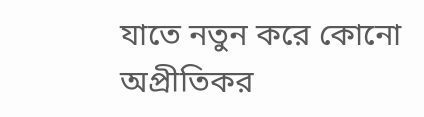যাতে নতুন করে কোনো অপ্রীতিকর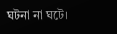ঘটনা না ঘটে।